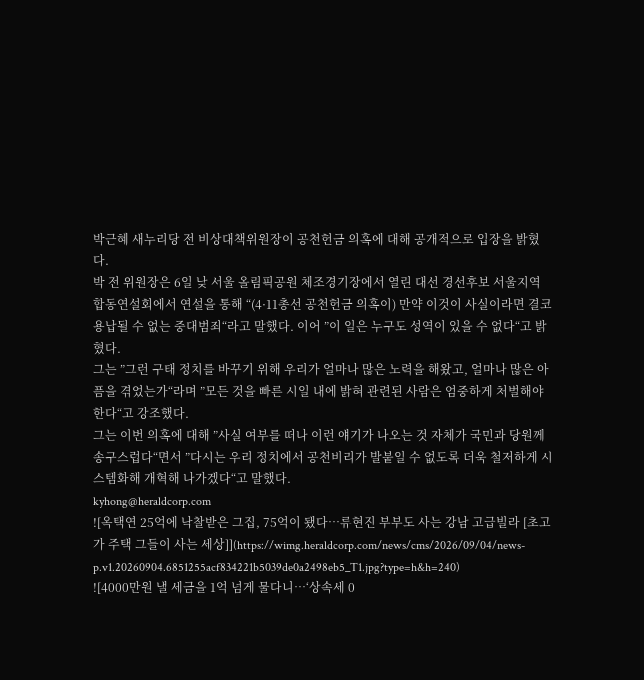박근혜 새누리당 전 비상대책위원장이 공천헌금 의혹에 대해 공개적으로 입장을 밝혔다.
박 전 위원장은 6일 낮 서울 올림픽공원 체조경기장에서 열린 대선 경선후보 서울지역 합동연설회에서 연설을 통해 “(4·11총선 공천헌금 의혹이) 만약 이것이 사실이라면 결코 용납될 수 없는 중대범죄“라고 말했다. 이어 ”이 일은 누구도 성역이 있을 수 없다“고 밝혔다.
그는 ”그런 구태 정치를 바꾸기 위해 우리가 얼마나 많은 노력을 해왔고, 얼마나 많은 아픔을 겪었는가“라며 ”모든 것을 빠른 시일 내에 밝혀 관련된 사람은 엄중하게 처벌해야 한다“고 강조했다.
그는 이번 의혹에 대해 ”사실 여부를 떠나 이런 얘기가 나오는 것 자체가 국민과 당원께 송구스럽다“면서 ”다시는 우리 정치에서 공천비리가 발붙일 수 없도록 더욱 철저하게 시스템화해 개혁해 나가겠다“고 말했다.
kyhong@heraldcorp.com
![옥택연 25억에 낙찰받은 그집, 75억이 됐다…류현진 부부도 사는 강남 고급빌라 [초고가 주택 그들이 사는 세상]](https://wimg.heraldcorp.com/news/cms/2026/09/04/news-p.v1.20260904.6851255acf834221b5039de0a2498eb5_T1.jpg?type=h&h=240)
![4000만원 낼 세금을 1억 넘게 물다니…‘상속세 0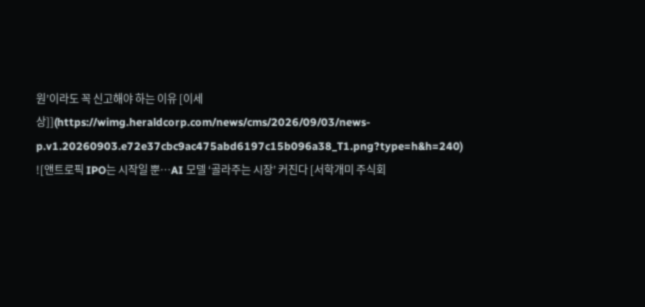원’이라도 꼭 신고해야 하는 이유 [이세상]](https://wimg.heraldcorp.com/news/cms/2026/09/03/news-p.v1.20260903.e72e37cbc9ac475abd6197c15b096a38_T1.png?type=h&h=240)
![앤트로픽 IPO는 시작일 뿐…AI 모델 ‘골라주는 시장’ 커진다 [서학개미 주식회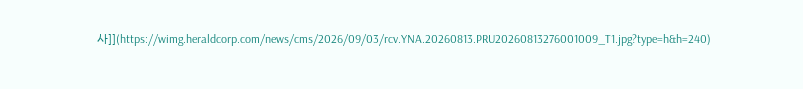사]](https://wimg.heraldcorp.com/news/cms/2026/09/03/rcv.YNA.20260813.PRU20260813276001009_T1.jpg?type=h&h=240)